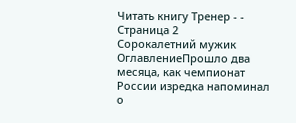Читать книгу Тренер - - Страница 2
Сорокалетний мужик
ОглавлениеПрошло два месяца, как чемпионат России изредка напоминал о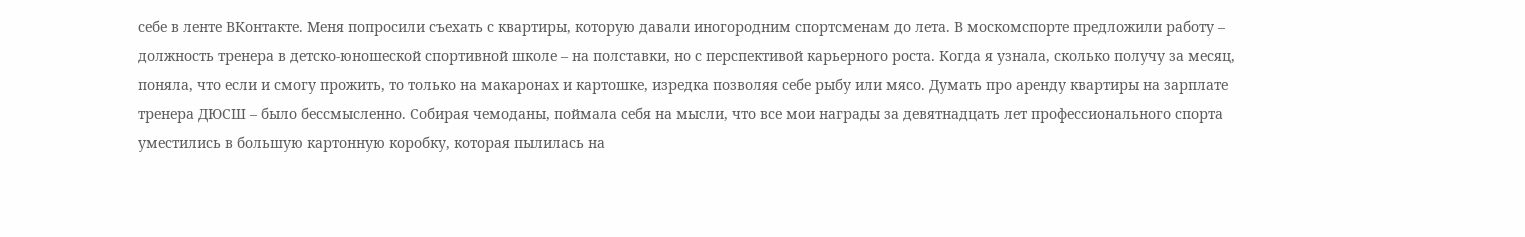себе в ленте ВКонтакте. Меня попросили съехать с квартиры, которую давали иногородним спортсменам до лета. В москомспорте предложили работу – должность тренера в детско-юношеской спортивной школе – на полставки, но с перспективой карьерного роста. Когда я узнала, сколько получу за месяц, поняла, что если и смогу прожить, то только на макаронах и картошке, изредка позволяя себе рыбу или мясо. Думать про аренду квартиры на зарплате тренера ДЮСШ – было бессмысленно. Собирая чемоданы, поймала себя на мысли, что все мои награды за девятнадцать лет профессионального спорта уместились в большую картонную коробку, которая пылилась на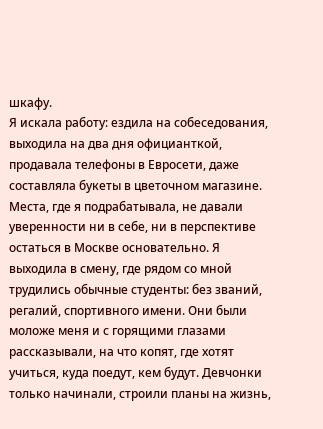шкафу.
Я искала работу: ездила на собеседования, выходила на два дня официанткой, продавала телефоны в Евросети, даже составляла букеты в цветочном магазине. Места, где я подрабатывала, не давали уверенности ни в себе, ни в перспективе остаться в Москве основательно. Я выходила в смену, где рядом со мной трудились обычные студенты: без званий, регалий, спортивного имени. Они были моложе меня и с горящими глазами рассказывали, на что копят, где хотят учиться, куда поедут, кем будут. Девчонки только начинали, строили планы на жизнь,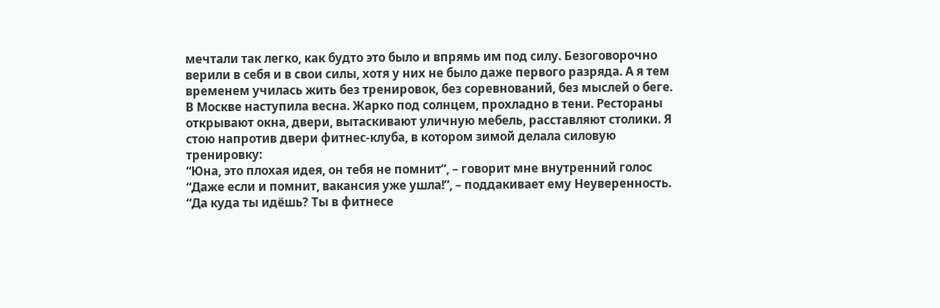мечтали так легко, как будто это было и впрямь им под силу. Безоговорочно верили в себя и в свои силы, хотя у них не было даже первого разряда. А я тем временем училась жить без тренировок, без соревнований, без мыслей о беге.
В Москве наступила весна. Жарко под солнцем, прохладно в тени. Рестораны открывают окна, двери, вытаскивают уличную мебель, расставляют столики. Я стою напротив двери фитнес-клуба, в котором зимой делала силовую тренировку:
“Юна, это плохая идея, он тебя не помнит”, – говорит мне внутренний голос
“Даже если и помнит, вакансия уже ушла!”, – поддакивает ему Неуверенность.
“Да куда ты идёшь? Ты в фитнесе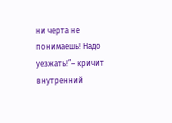ни черта не понимаешь! Надо уезжать!”– кричит внутренний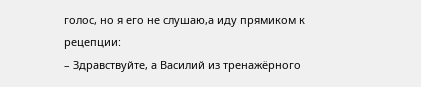голос, но я его не слушаю,а иду прямиком к рецепции:
– Здравствуйте, а Василий из тренажёрного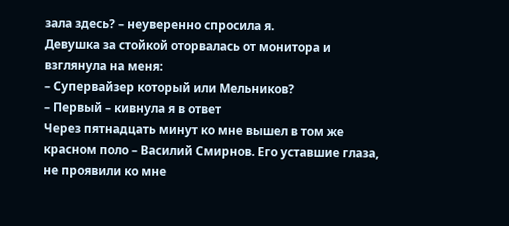зала здесь? – неуверенно спросила я.
Девушка за стойкой оторвалась от монитора и взглянула на меня:
– Супервайзер который или Мельников?
– Первый – кивнула я в ответ
Через пятнадцать минут ко мне вышел в том же красном поло – Василий Смирнов. Его уставшие глаза, не проявили ко мне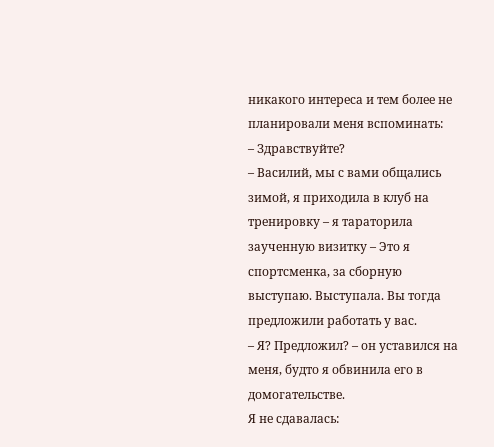никакого интереса и тем более не планировали меня вспоминать:
– Здравствуйте?
– Василий, мы с вами общались зимой, я приходила в клуб на тренировку – я тараторила заученную визитку – Это я спортсменка, за сборную выступаю. Выступала. Вы тогда предложили работать у вас.
– Я? Предложил? – он уставился на меня, будто я обвинила его в домогательстве.
Я не сдавалась: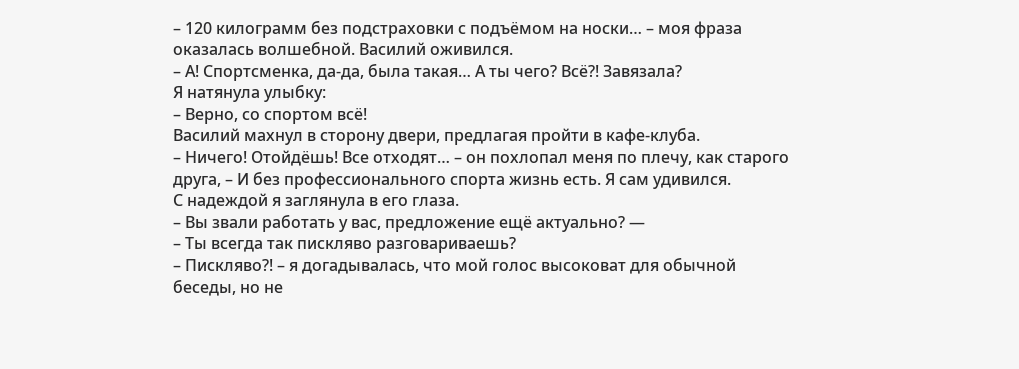– 120 килограмм без подстраховки с подъёмом на носки… – моя фраза оказалась волшебной. Василий оживился.
– А! Спортсменка, да-да, была такая… А ты чего? Всё?! Завязала?
Я натянула улыбку:
– Верно, со спортом всё!
Василий махнул в сторону двери, предлагая пройти в кафе-клуба.
– Ничего! Отойдёшь! Все отходят… – он похлопал меня по плечу, как старого друга, – И без профессионального спорта жизнь есть. Я сам удивился.
С надеждой я заглянула в его глаза.
– Вы звали работать у вас, предложение ещё актуально? —
– Ты всегда так пискляво разговариваешь?
– Пискляво?! – я догадывалась, что мой голос высоковат для обычной беседы, но не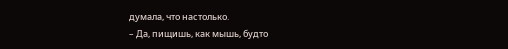думала, что настолько.
– Да, пищишь, как мышь, будто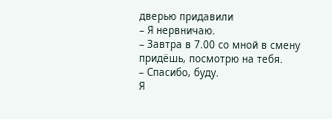дверью придавили
– Я нервничаю.
– Завтра в 7.00 со мной в смену придёшь, посмотрю на тебя.
– Спасибо, буду.
Я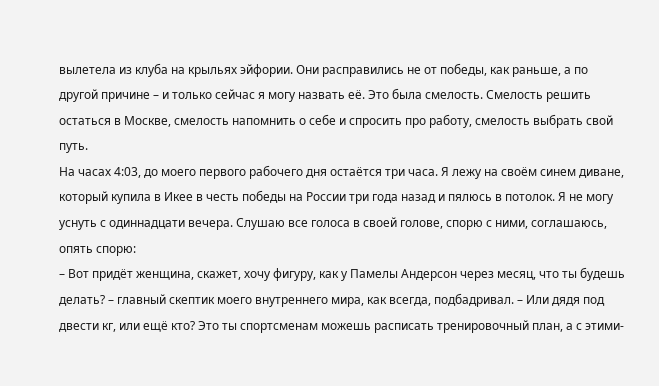вылетела из клуба на крыльях эйфории. Они расправились не от победы, как раньше, а по другой причине – и только сейчас я могу назвать её. Это была смелость. Смелость решить остаться в Москве, смелость напомнить о себе и спросить про работу, смелость выбрать свой путь.
На часах 4:03, до моего первого рабочего дня остаётся три часа. Я лежу на своём синем диване, который купила в Икее в честь победы на России три года назад и пялюсь в потолок. Я не могу уснуть с одиннадцати вечера. Слушаю все голоса в своей голове, спорю с ними, соглашаюсь, опять спорю:
– Вот придёт женщина, скажет, хочу фигуру, как у Памелы Андерсон через месяц, что ты будешь делать? – главный скептик моего внутреннего мира, как всегда, подбадривал. – Или дядя под двести кг, или ещё кто? Это ты спортсменам можешь расписать тренировочный план, а с этими-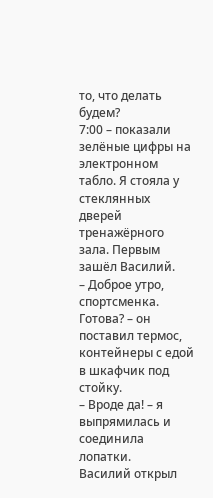то, что делать будем?
7:00 – показали зелёные цифры на электронном табло. Я стояла у стеклянных дверей тренажёрного зала. Первым зашёл Василий.
– Доброе утро, спортсменка. Готова? – он поставил термос, контейнеры с едой в шкафчик под стойку.
– Вроде да! – я выпрямилась и соединила лопатки.
Василий открыл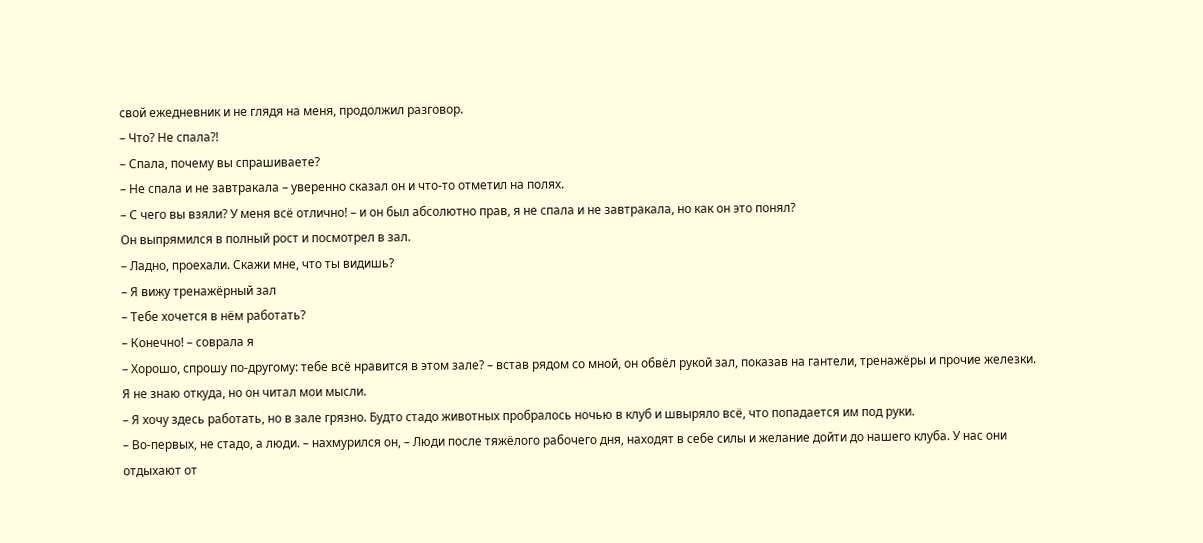свой ежедневник и не глядя на меня, продолжил разговор.
– Что? Не спала?!
– Спала, почему вы спрашиваете?
– Не спала и не завтракала – уверенно сказал он и что-то отметил на полях.
– С чего вы взяли? У меня всё отлично! – и он был абсолютно прав, я не спала и не завтракала, но как он это понял?
Он выпрямился в полный рост и посмотрел в зал.
– Ладно, проехали. Скажи мне, что ты видишь?
– Я вижу тренажёрный зал
– Тебе хочется в нём работать?
– Конечно! – соврала я
– Хорошо, спрошу по-другому: тебе всё нравится в этом зале? – встав рядом со мной, он обвёл рукой зал, показав на гантели, тренажёры и прочие железки.
Я не знаю откуда, но он читал мои мысли.
– Я хочу здесь работать, но в зале грязно. Будто стадо животных пробралось ночью в клуб и швыряло всё, что попадается им под руки.
– Во-первых, не стадо, а люди. – нахмурился он, – Люди после тяжёлого рабочего дня, находят в себе силы и желание дойти до нашего клуба. У нас они отдыхают от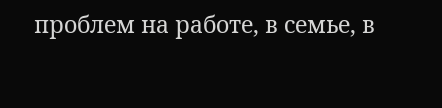проблем на работе, в семье, в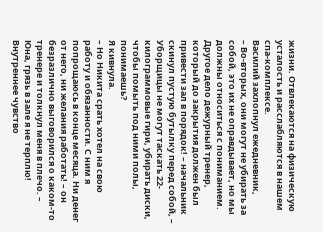жизни. Отвлекаются на физическую усталость и расслабляются в нашем спа-комплексе.
Василий захлопнул ежедневник,
– Во-вторых, они могут не убирать за собой, это их не оправдывает, но мы должны относиться с пониманием. Другое дело дежурный тренер, который до закрытия должен был привести зал в порядок! – начальник скинул пустую бутылку перед собой, – Уборщицы не могут таскать 22-килограммовые гири, убирать диски, чтобы помыть под ними полы, понимаешь?
Я кивнула.
– Но Никита срать хотел на свою работу и обязанности. С ним я попрощаюсь в конце месяца. Ни денег от него, ни желания работать! – он безразлично выговорился о каком-то тренере и толкнул меня в плечо. – Юна, грязь в зале я не терплю! Внутреннее чувство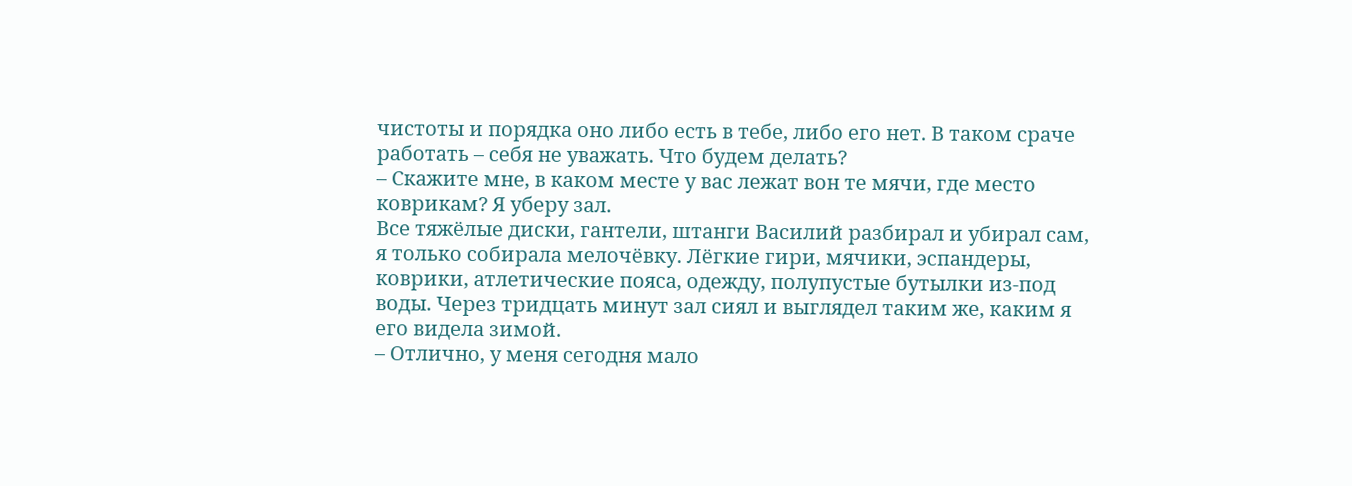чистоты и порядка оно либо есть в тебе, либо его нет. В таком сраче работать – себя не уважать. Что будем делать?
– Скажите мне, в каком месте у вас лежат вон те мячи, где место коврикам? Я уберу зал.
Все тяжёлые диски, гантели, штанги Василий разбирал и убирал сам, я только собирала мелочёвку. Лёгкие гири, мячики, эспандеры, коврики, атлетические пояса, одежду, полупустые бутылки из-под воды. Через тридцать минут зал сиял и выглядел таким же, каким я его видела зимой.
– Отлично, у меня сегодня мало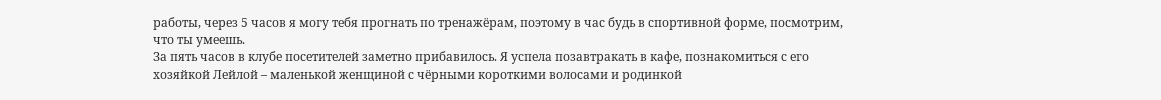работы, через 5 часов я могу тебя прогнать по тренажёрам, поэтому в час будь в спортивной форме, посмотрим, что ты умеешь.
За пять часов в клубе посетителей заметно прибавилось. Я успела позавтракать в кафе, познакомиться с его хозяйкой Лейлой – маленькой женщиной с чёрными короткими волосами и родинкой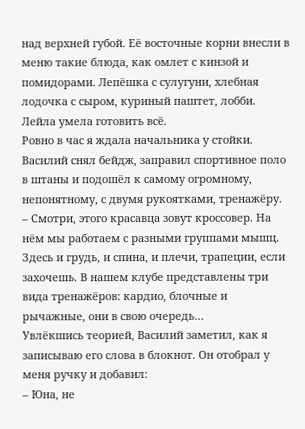над верхней губой. Её восточные корни внесли в меню такие блюда, как омлет с кинзой и помидорами. Лепёшка с сулугуни, хлебная лодочка с сыром, куриный паштет, лобби. Лейла умела готовить всё.
Ровно в час я ждала начальника у стойки.
Василий снял бейдж, заправил спортивное поло в штаны и подошёл к самому огромному, непонятному, с двумя рукоятками, тренажёру.
– Смотри, этого красавца зовут кроссовер. На нём мы работаем с разными группами мышц. Здесь и грудь, и спина, и плечи, трапеции, если захочешь. В нашем клубе представлены три вида тренажёров: кардио, блочные и рычажные, они в свою очередь…
Увлёкшись теорией, Василий заметил, как я записываю его слова в блокнот. Он отобрал у меня ручку и добавил:
– Юна, не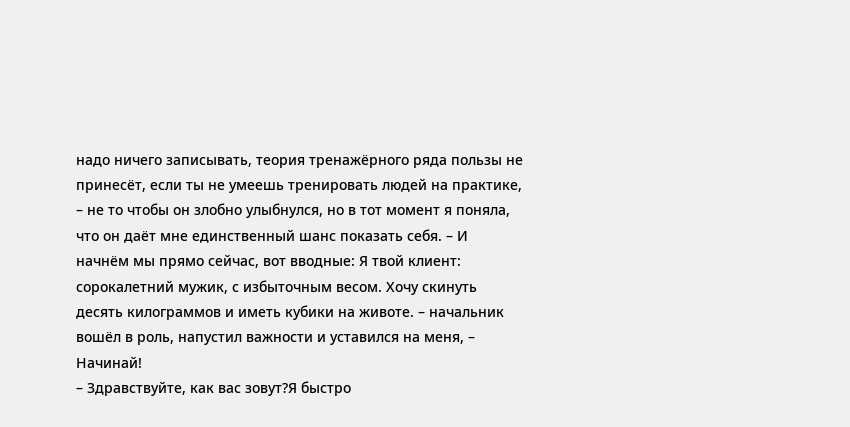надо ничего записывать, теория тренажёрного ряда пользы не принесёт, если ты не умеешь тренировать людей на практике, – не то чтобы он злобно улыбнулся, но в тот момент я поняла, что он даёт мне единственный шанс показать себя. – И начнём мы прямо сейчас, вот вводные: Я твой клиент: сорокалетний мужик, с избыточным весом. Хочу скинуть десять килограммов и иметь кубики на животе. – начальник вошёл в роль, напустил важности и уставился на меня, – Начинай!
– Здравствуйте, как вас зовут?Я быстро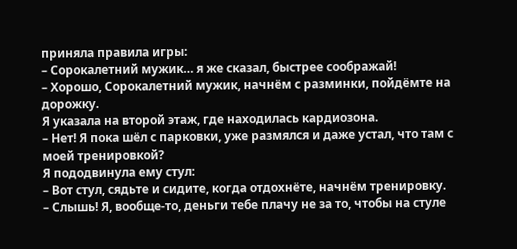приняла правила игры:
– Сорокалетний мужик… я же сказал, быстрее соображай!
– Хорошо, Сорокалетний мужик, начнём с разминки, пойдёмте на дорожку.
Я указала на второй этаж, где находилась кардиозона.
– Нет! Я пока шёл с парковки, уже размялся и даже устал, что там с моей тренировкой?
Я пододвинула ему стул:
– Вот стул, сядьте и сидите, когда отдохнёте, начнём тренировку.
– Слышь! Я, вообще-то, деньги тебе плачу не за то, чтобы на стуле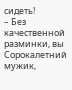сидеть!
– Без качественной разминки, вы Сорокалетний мужик,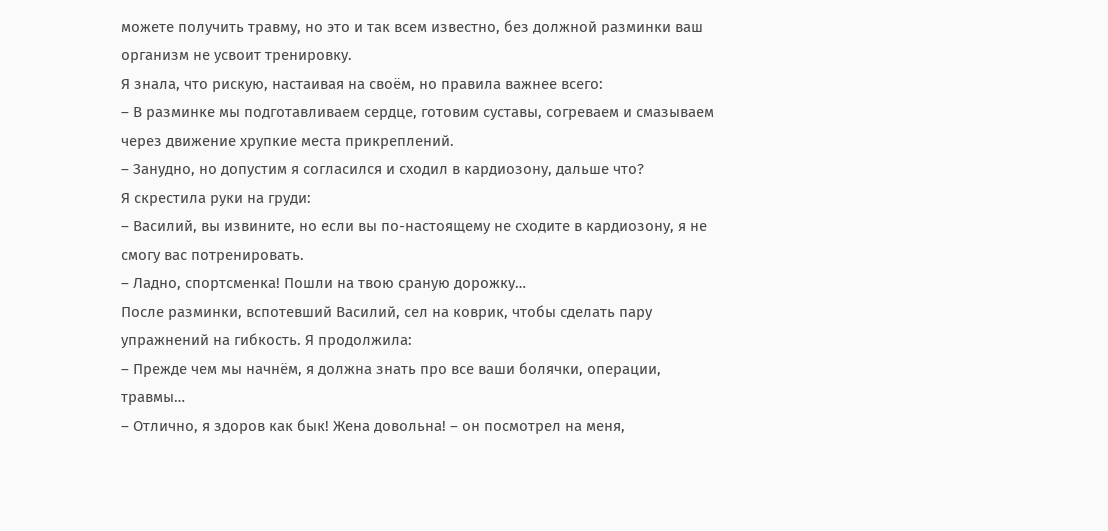можете получить травму, но это и так всем известно, без должной разминки ваш организм не усвоит тренировку.
Я знала, что рискую, настаивая на своём, но правила важнее всего:
– В разминке мы подготавливаем сердце, готовим суставы, согреваем и смазываем через движение хрупкие места прикреплений.
– Занудно, но допустим я согласился и сходил в кардиозону, дальше что?
Я скрестила руки на груди:
– Василий, вы извините, но если вы по-настоящему не сходите в кардиозону, я не смогу вас потренировать.
– Ладно, спортсменка! Пошли на твою сраную дорожку…
После разминки, вспотевший Василий, сел на коврик, чтобы сделать пару упражнений на гибкость. Я продолжила:
– Прежде чем мы начнём, я должна знать про все ваши болячки, операции, травмы…
– Отлично, я здоров как бык! Жена довольна! – он посмотрел на меня,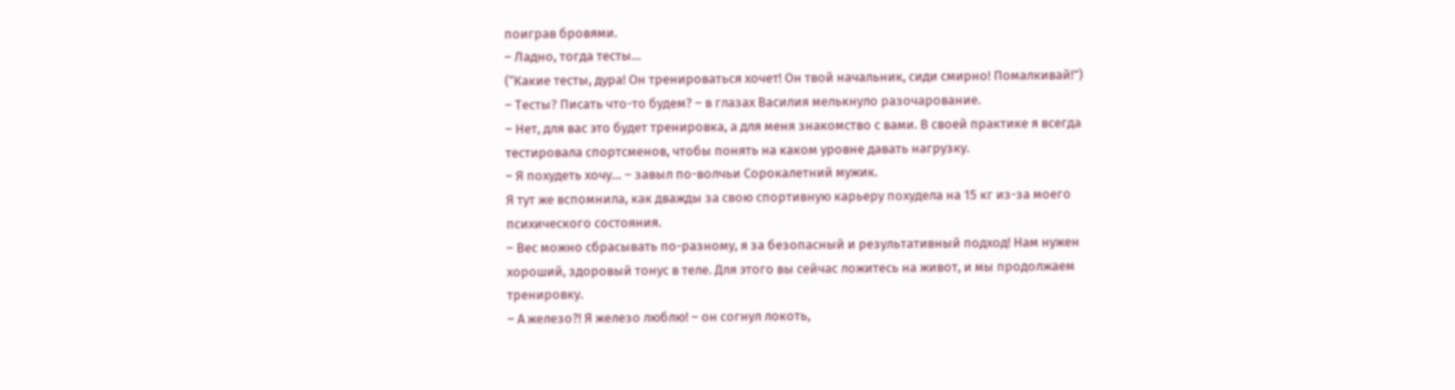поиграв бровями.
– Ладно, тогда тесты…
(“Какие тесты, дура! Он тренироваться хочет! Он твой начальник, сиди смирно! Помалкивай!”)
– Тесты? Писать что-то будем? – в глазах Василия мелькнуло разочарование.
– Нет, для вас это будет тренировка, а для меня знакомство с вами. В своей практике я всегда тестировала спортсменов, чтобы понять на каком уровне давать нагрузку.
– Я похудеть хочу… – завыл по-волчьи Сорокалетний мужик.
Я тут же вспомнила, как дважды за свою спортивную карьеру похудела на 15 кг из-за моего психического состояния.
– Вес можно сбрасывать по-разному, я за безопасный и результативный подход! Нам нужен хороший, здоровый тонус в теле. Для этого вы сейчас ложитесь на живот, и мы продолжаем тренировку.
– А железо?! Я железо люблю! – он согнул локоть,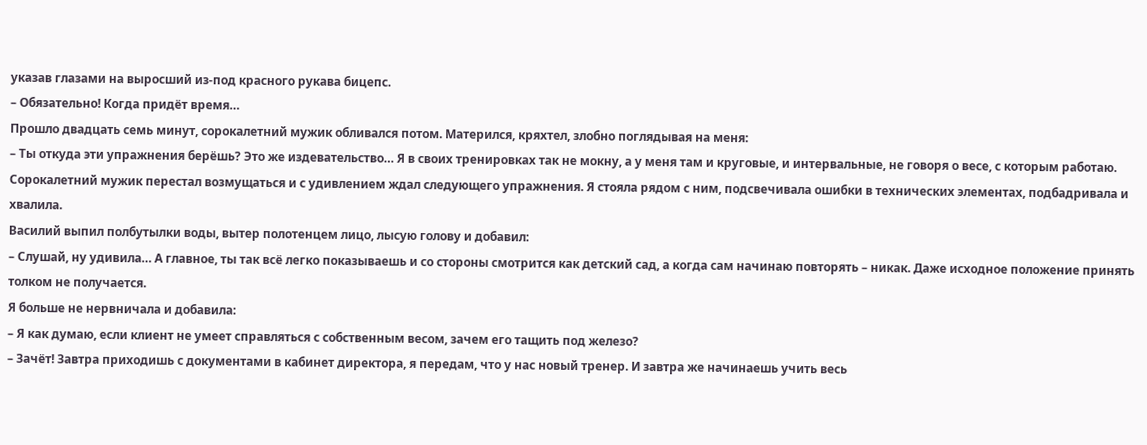указав глазами на выросший из-под красного рукава бицепс.
– Обязательно! Когда придёт время…
Прошло двадцать семь минут, сорокалетний мужик обливался потом. Матерился, кряхтел, злобно поглядывая на меня:
– Ты откуда эти упражнения берёшь? Это же издевательство… Я в своих тренировках так не мокну, а у меня там и круговые, и интервальные, не говоря о весе, с которым работаю.
Сорокалетний мужик перестал возмущаться и с удивлением ждал следующего упражнения. Я стояла рядом с ним, подсвечивала ошибки в технических элементах, подбадривала и хвалила.
Василий выпил полбутылки воды, вытер полотенцем лицо, лысую голову и добавил:
– Слушай, ну удивила… А главное, ты так всё легко показываешь и со стороны смотрится как детский сад, а когда сам начинаю повторять – никак. Даже исходное положение принять толком не получается.
Я больше не нервничала и добавила:
– Я как думаю, если клиент не умеет справляться с собственным весом, зачем его тащить под железо?
– Зачёт! Завтра приходишь с документами в кабинет директора, я передам, что у нас новый тренер. И завтра же начинаешь учить весь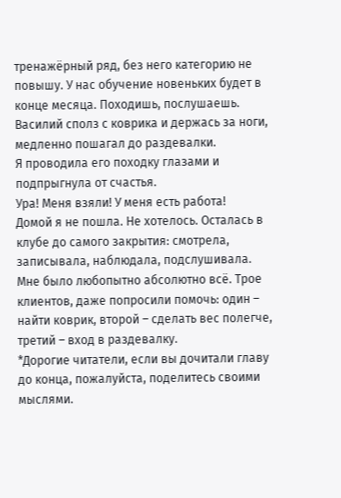тренажёрный ряд, без него категорию не повышу. У нас обучение новеньких будет в конце месяца. Походишь, послушаешь.
Василий сполз с коврика и держась за ноги, медленно пошагал до раздевалки.
Я проводила его походку глазами и подпрыгнула от счастья.
Ура! Меня взяли! У меня есть работа!
Домой я не пошла. Не хотелось. Осталась в клубе до самого закрытия: смотрела, записывала, наблюдала, подслушивала. Мне было любопытно абсолютно всё. Трое клиентов, даже попросили помочь: один – найти коврик, второй – сделать вес полегче, третий – вход в раздевалку.
*Дорогие читатели, если вы дочитали главу до конца, пожалуйста, поделитесь своими мыслями.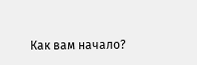Как вам начало?